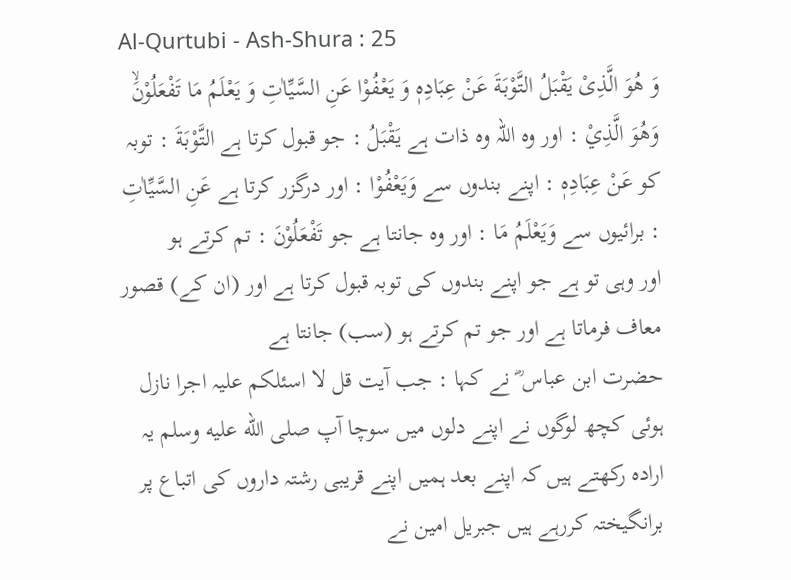Al-Qurtubi - Ash-Shura : 25
وَ هُوَ الَّذِیْ یَقْبَلُ التَّوْبَةَ عَنْ عِبَادِهٖ وَ یَعْفُوْا عَنِ السَّیِّاٰتِ وَ یَعْلَمُ مَا تَفْعَلُوْنَۙ
وَهُوَ الَّذِيْ : اور وہ اللہ وہ ذات ہے يَقْبَلُ : جو قبول کرتا ہے التَّوْبَةَ : توبہ کو عَنْ عِبَادِهٖ : اپنے بندوں سے وَيَعْفُوْا : اور درگزر کرتا ہے عَنِ السَّيِّاٰتِ : برائیوں سے وَيَعْلَمُ مَا : اور وہ جانتا ہے جو تَفْعَلُوْنَ : تم کرتے ہو
اور وہی تو ہے جو اپنے بندوں کی توبہ قبول کرتا ہے اور (ان کے) قصور معاف فرماتا ہے اور جو تم کرتے ہو (سب) جانتا ہے
حضرت ابن عباس ؓ نے کہا : جب آیت قل لا اسئلکم علیہ اجرا نازل ہوئی کچھ لوگوں نے اپنے دلوں میں سوچا آپ صلى الله عليه وسلم یہ ارادہ رکھتے ہیں کہ اپنے بعد ہمیں اپنے قریبی رشتہ داروں کی اتباع پر برانگیختہ کررہے ہیں جبریل امین نے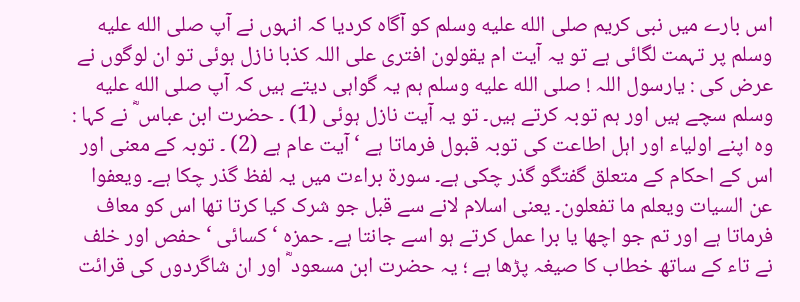اس بارے میں نبی کریم صلى الله عليه وسلم کو آگاہ کردیا کہ انہوں نے آپ صلى الله عليه وسلم پر تہمت لگائی ہے تو یہ آیت ام یقولون افتری علی اللہ کذبا نازل ہوئی تو ان لوگوں نے عرض کی : یارسول اللہ ! صلى الله عليه وسلم ہم یہ گواہی دیتے ہیں کہ آپ صلى الله عليه وسلم سچے ہیں اور ہم توبہ کرتے ہیں۔ تو یہ آیت نازل ہوئی (1) ۔ حضرت ابن عباس ؓ نے کہا : وہ اپنے اولیاء اور اہل اطاعت کی توبہ قبول فرماتا ہے ‘ آیت عام ہے (2) ۔ توبہ کے معنی اور اس کے احکام کے متعلق گفتگو گذر چکی ہے۔ سورة براءت میں یہ لفظ گذر چکا ہے۔ ویعفوا عن السیات ویعلم ما تفعلون۔ یعنی اسلام لانے سے قبل جو شرک کیا کرتا تھا اس کو معاف فرماتا ہے اور تم جو اچھا یا برا عمل کرتے ہو اسے جانتا ہے۔ حمزہ ‘ کسائی ‘ حفص اور خلف نے تاء کے ساتھ خطاب کا صیغہ پڑھا ہے ؛ یہ حضرت ابن مسعود ؓ اور ان شاگردوں کی قرائت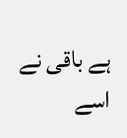ہے باقی نے اسے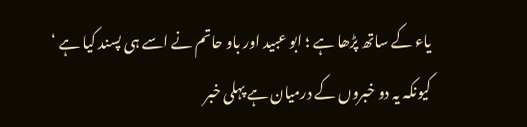یاء کے ساتھ پڑھا ہے ؛ ابو عبید اور باو حاتم نے اسے ہی پسند کیا ہے ‘ کیونکہ یہ دو خبروں کے درمیان ہے پہلی خبر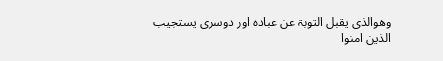وھوالذی یقبل التوبۃ عن عبادہ اور دوسری یستجیب الذین امنوا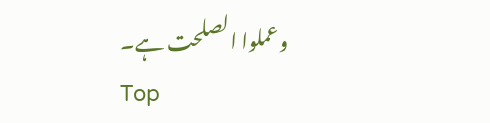وعملوا الصلحت ہے۔
Top